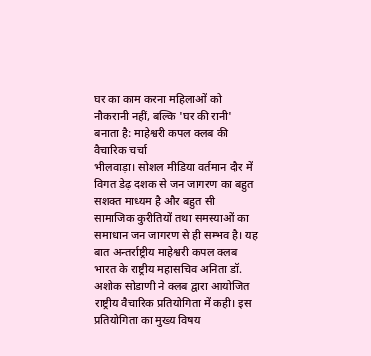घर का काम करना महिलाओं को नौकरानी नहीं, बल्कि 'घर की रानी' बनाता है: माहेश्वरी कपल क्लब की वैचारिक चर्चा
भीलवाड़ा। सोशल मीडिया वर्तमान दौर में विगत डेढ़ दशक से जन जागरण का बहुत सशक्त माध्यम है और बहुत सी सामाजिक कुरीतियों तथा समस्याओं का समाधान जन जागरण से ही सम्भव है। यह बात अन्तर्राष्ट्रीय माहेश्वरी कपल क्लब भारत के राष्ट्रीय महासचिव अनिता डॉ. अशोक सोडाणी ने क्लब द्वारा आयोजित राष्ट्रीय वैचारिक प्रतियोगिता में कही। इस प्रतियोगिता का मुख्य विषय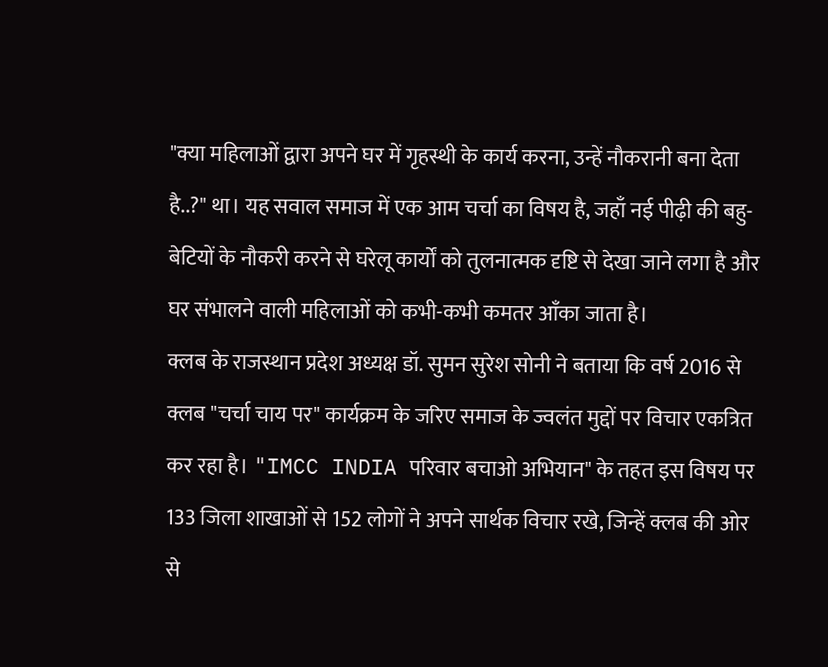"क्या महिलाओं द्वारा अपने घर में गृहस्थी के कार्य करना, उन्हें नौकरानी बना देता है..?" था। यह सवाल समाज में एक आम चर्चा का विषय है, जहाँ नई पीढ़ी की बहु-बेटियों के नौकरी करने से घरेलू कार्यों को तुलनात्मक दृष्टि से देखा जाने लगा है और घर संभालने वाली महिलाओं को कभी-कभी कमतर आँका जाता है।
क्लब के राजस्थान प्रदेश अध्यक्ष डॉ. सुमन सुरेश सोनी ने बताया कि वर्ष 2016 से क्लब "चर्चा चाय पर" कार्यक्रम के जरिए समाज के ज्वलंत मुद्दों पर विचार एकत्रित कर रहा है। "IMCC INDIA परिवार बचाओ अभियान" के तहत इस विषय पर 133 जिला शाखाओं से 152 लोगों ने अपने सार्थक विचार रखे, जिन्हें क्लब की ओर से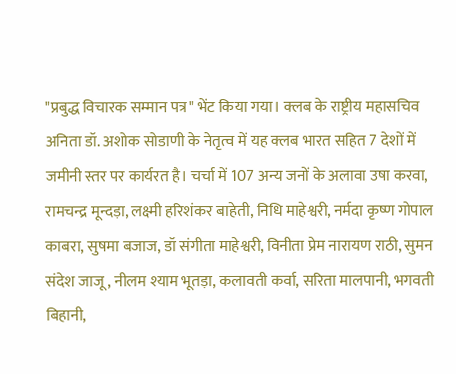"प्रबुद्ध विचारक सम्मान पत्र" भेंट किया गया। क्लब के राष्ट्रीय महासचिव अनिता डॉ. अशोक सोडाणी के नेतृत्व में यह क्लब भारत सहित 7 देशों में जमीनी स्तर पर कार्यरत है। चर्चा में 107 अन्य जनों के अलावा उषा करवा, रामचन्द्र मून्दड़ा, लक्ष्मी हरिशंकर बाहेती, निधि माहेश्वरी, नर्मदा कृष्ण गोपाल काबरा, सुषमा बजाज, डॉ संगीता माहेश्वरी, विनीता प्रेम नारायण राठी, सुमन संदेश जाजू, नीलम श्याम भूतड़ा, कलावती कर्वा, सरिता मालपानी, भगवती बिहानी,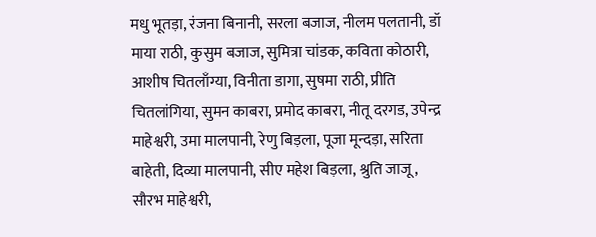मधु भूतड़ा, रंजना बिनानी, सरला बजाज, नीलम पलतानी, डॉ माया राठी, कुसुम बजाज, सुमित्रा चांडक, कविता कोठारी, आशीष चितलाँग्या, विनीता डागा, सुषमा राठी, प्रीति चितलांगिया, सुमन काबरा, प्रमोद काबरा, नीतू दरगड, उपेन्द्र माहेश्वरी, उमा मालपानी, रेणु बिड़ला, पूजा मून्दड़ा, सरिता बाहेती, दिव्या मालपानी, सीए महेश बिड़ला, श्रुति जाजू, सौरभ माहेश्वरी,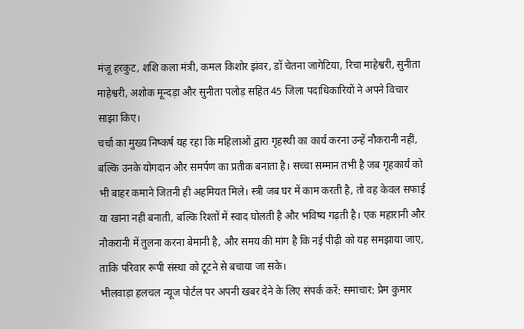मंजू हरकुट, शशि कला मंत्री, कमल किशोर झंवर, डॉ चेतना जागेटिया, रिचा माहेश्वरी, सुनीता माहेश्वरी, अशोक मून्दड़ा और सुनीता पलोड़ सहित 45 जिला पदाधिकारियों ने अपने विचार साझा किए।
चर्चा का मुख्य निष्कर्ष यह रहा कि महिलाओं द्वारा गृहस्थी का कार्य करना उन्हें नौकरानी नहीं, बल्कि उनके योगदान और समर्पण का प्रतीक बनाता है। सच्चा सम्मान तभी है जब गृहकार्य को भी बाहर कमाने जितनी ही अहमियत मिले। स्त्री जब घर में काम करती है, तो वह केवल सफाई या खाना नहीं बनाती, बल्कि रिश्तों में स्वाद घोलती है और भविष्य गढ़ती है। एक महारानी और नौकरानी में तुलना करना बेमानी है, और समय की मांग है कि नई पीढ़ी को यह समझाया जाए, ताकि परिवार रूपी संस्था को टूटने से बचाया जा सके।
भीलवाड़ा हलचल न्यूज पोर्टल पर अपनी खबर देने के लिए संपर्क करें: समाचार: प्रेम कुमार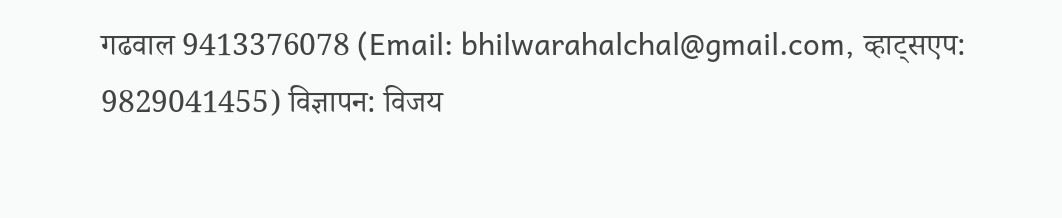गढवाल 9413376078 (Email: bhilwarahalchal@gmail.com, व्हाट्सएप: 9829041455) विज्ञापन: विजय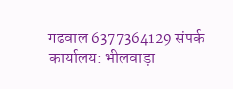गढवाल 6377364129 संपर्क कार्यालय: भीलवाड़ा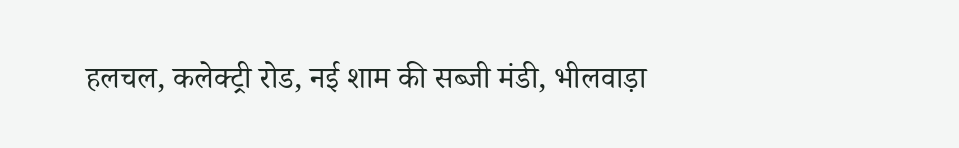हलचल, कलेक्ट्री रोड, नई शाम की सब्जी मंडी, भीलवाड़ा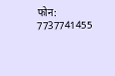फोन: 7737741455